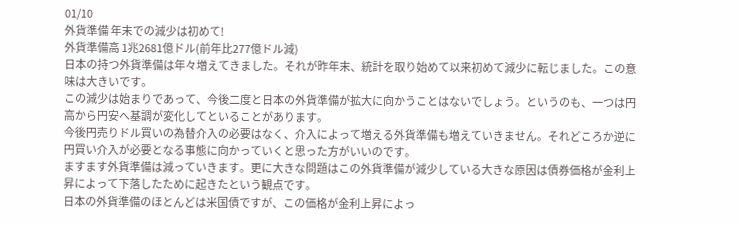01/10
外貨準備 年末での減少は初めて!
外貨準備高 1兆2681億ドル(前年比277億ドル減)
日本の持つ外貨準備は年々増えてきました。それが昨年末、統計を取り始めて以来初めて減少に転じました。この意味は大きいです。
この減少は始まりであって、今後二度と日本の外貨準備が拡大に向かうことはないでしょう。というのも、一つは円高から円安へ基調が変化してといることがあります。
今後円売りドル買いの為替介入の必要はなく、介入によって増える外貨準備も増えていきません。それどころか逆に円買い介入が必要となる事態に向かっていくと思った方がいいのです。
ますます外貨準備は減っていきます。更に大きな問題はこの外貨準備が減少している大きな原因は債券価格が金利上昇によって下落したために起きたという観点です。
日本の外貨準備のほとんどは米国債ですが、この価格が金利上昇によっ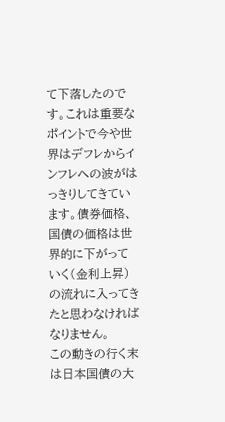て下落したのです。これは重要なポイントで今や世界はデフレからインフレへの波がはっきりしてきています。債券価格、国債の価格は世界的に下がっていく(金利上昇)の流れに入ってきたと思わなければなりません。
この動きの行く末は日本国債の大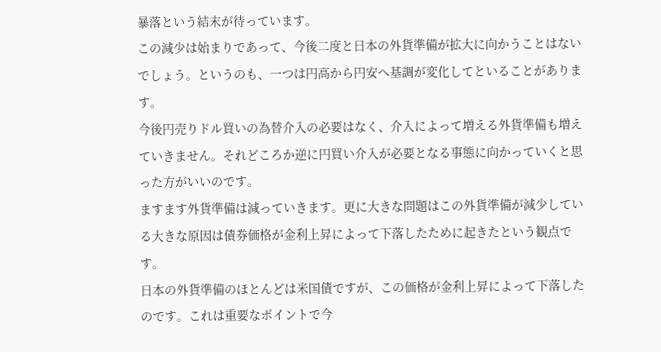暴落という結末が待っています。
この減少は始まりであって、今後二度と日本の外貨準備が拡大に向かうことはないでしょう。というのも、一つは円高から円安へ基調が変化してといることがあります。
今後円売りドル買いの為替介入の必要はなく、介入によって増える外貨準備も増えていきません。それどころか逆に円買い介入が必要となる事態に向かっていくと思った方がいいのです。
ますます外貨準備は減っていきます。更に大きな問題はこの外貨準備が減少している大きな原因は債券価格が金利上昇によって下落したために起きたという観点です。
日本の外貨準備のほとんどは米国債ですが、この価格が金利上昇によって下落したのです。これは重要なポイントで今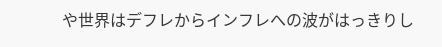や世界はデフレからインフレへの波がはっきりし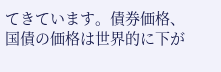てきています。債券価格、国債の価格は世界的に下が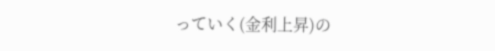っていく(金利上昇)の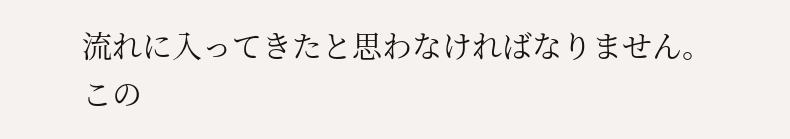流れに入ってきたと思わなければなりません。
この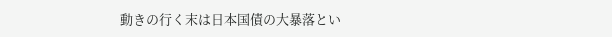動きの行く末は日本国債の大暴落とい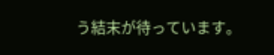う結末が待っています。